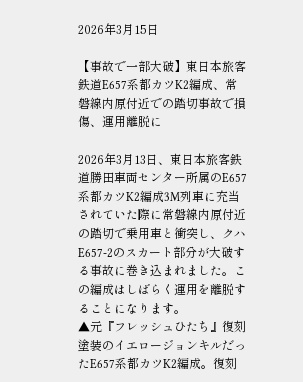2026年3月15日

【事故で一部大破】東日本旅客鉄道E657系都カツK2編成、常磐線内原付近での踏切事故で損傷、運用離脱に

2026年3月13日、東日本旅客鉄道勝田車両センター所属のE657系都カツK2編成3M列車に充当されていた際に常磐線内原付近の踏切で乗用車と衝突し、クハE657-2のスカート部分が大破する事故に巻き込まれました。この編成はしばらく運用を離脱することになります。
▲元『フレッシュひたち』復刻塗装のイエロージョンキルだったE657系都カツK2編成。復刻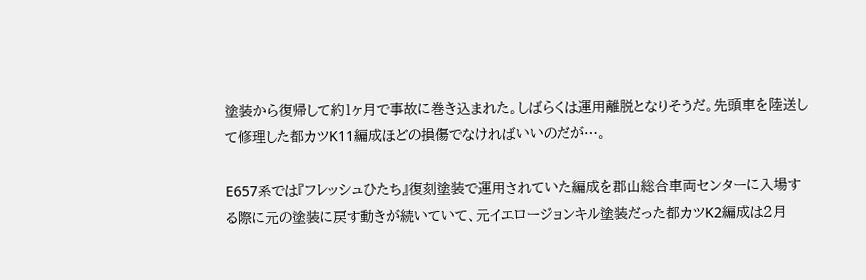塗装から復帰して約1ヶ月で事故に巻き込まれた。しばらくは運用離脱となりそうだ。先頭車を陸送して修理した都カツK11編成ほどの損傷でなければいいのだが…。

E657系では『フレッシュひたち』復刻塗装で運用されていた編成を郡山総合車両センターに入場する際に元の塗装に戻す動きが続いていて、元イエロージョンキル塗装だった都カツK2編成は2月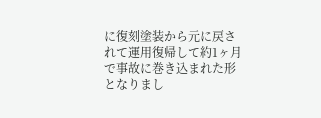に復刻塗装から元に戻されて運用復帰して約1ヶ月で事故に巻き込まれた形となりまし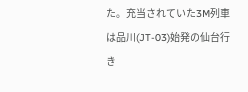た。充当されていた3M列車は品川(JT-03)始発の仙台行き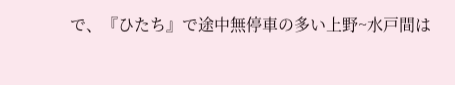で、『ひたち』で途中無停車の多い上野~水戸間は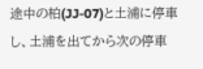途中の柏(JJ-07)と土浦に停車し、土浦を出てから次の停車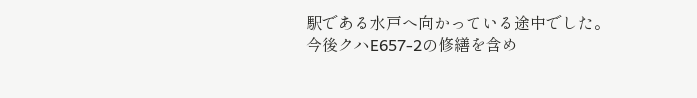駅である水戸へ向かっている途中でした。今後クハE657-2の修繕を含め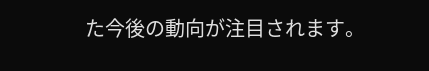た今後の動向が注目されます。